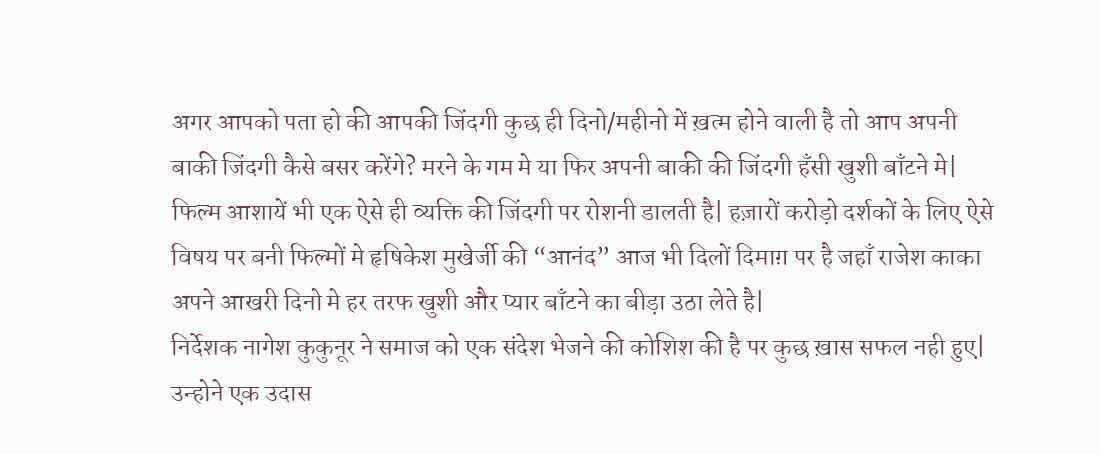अगर आपको पता हो की आपकी जिंदगी कुछ ही दिनो/महीनो में ख़त्म होने वाली है तो आप अपनी बाकी जिंदगी कैसे बसर करेंगे? मरने के गम मे या फिर अपनी बाकी की जिंदगी हँसी खुशी बाँटने मे| फिल्म आशायें भी एक ऐसे ही व्यक्ति की जिंदगी पर रोशनी डालती है| हज़ारों करोड़ो दर्शकों के लिए ऐसे विषय पर बनी फिल्मों मे हृषिकेश मुखेर्जी की “आनंद” आज भी दिलों दिमाग़ पर है जहाँ राजेश काका अपने आखरी दिनो मे हर तरफ खुशी और प्यार बाँटने का बीड़ा उठा लेते है|
निर्देशक नागेश कुकुनूर ने समाज को एक संदेश भेजने की कोशिश की है पर कुछ ख़ास सफल नही हुए| उन्होने एक उदास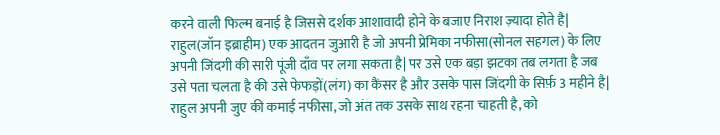करने वाली फिल्म बनाई है जिससे दर्शक आशावादी होने के बजाए निराश ज़्यादा होते है|
राहुल(जॉन इब्राहीम) एक आदतन जुआरी है जो अपनी प्रेमिका नफीसा(सोनल सहगल) के लिए अपनी जिंदगी की सारी पूंजी दाँव पर लगा सकता है| पर उसे एक बड़ा झटका तब लगता है जब उसे पता चलता है की उसे फेफड़ों(लंग) का कैंसर है और उसके पास जिंदगी के सिर्फ़ 3 महीने है|
राहुल अपनी जुए की कमाई नफीसा, जो अंत तक उसके साथ रहना चाहती है, को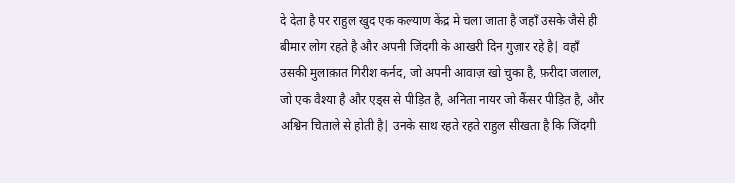दे देता है पर राहुल खुद एक कल्याण केंद्र मे चला जाता है जहाँ उसके जैसे ही बीमार लोग रहते है और अपनी जिंदगी के आखरी दिन गुज़ार रहे है| वहाँ उसकी मुलाक़ात गिरीश कर्नद, जो अपनी आवाज़ खो चुका है, फ़रीदा जलाल, जो एक वैश्या है और एड्स से पीड़ित है, अनिता नायर जो कैंसर पीड़ित है, और अश्विन चिताले से होती है| उनके साथ रहते रहते राहुल सीखता है कि जिंदगी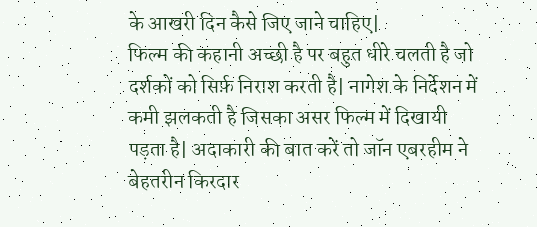के आखरी दिन कैसे जिए जाने चाहिए|
फिल्म की कहानी अच्छी है पर बहुत धीरे चलती है जो दर्शकों को सिर्फ़ निराश करती है| नागेश के निर्देशन में कमी झलकती है जिसका असर फिल्म में दिखायी पड़ता है| अदाकारी की बात करें तो जॉन एबरहीम ने बेहतरीन किरदार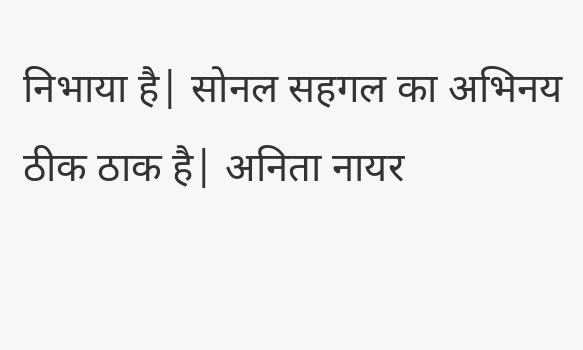निभाया है| सोनल सहगल का अभिनय ठीक ठाक है| अनिता नायर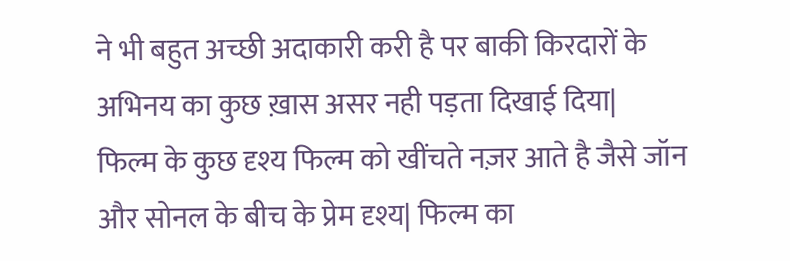ने भी बहुत अच्छी अदाकारी करी है पर बाकी किरदारों के अभिनय का कुछ ख़ास असर नही पड़ता दिखाई दिया|
फिल्म के कुछ दृश्य फिल्म को खींचते नज़र आते है जैसे जॉन और सोनल के बीच के प्रेम दृश्य| फिल्म का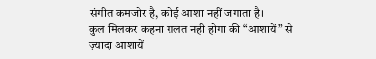संगीत कमजोर है, कोई आशा नहीं जगाता है।
कुल मिलकर कहना ग़लत नही होगा की “आशायें” से ज़्यादा आशायें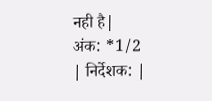नही है|
अंक: *1/2
| निर्देशक: |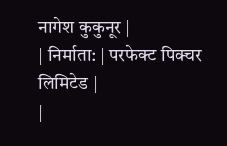नागेश कुकुनूर |
| निर्माता: | परफेक्ट पिक्चर लिमिटेड |
|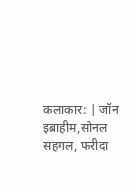कलाकार: | जॉन इब्राहीम,सोनल सहगल, फरीदा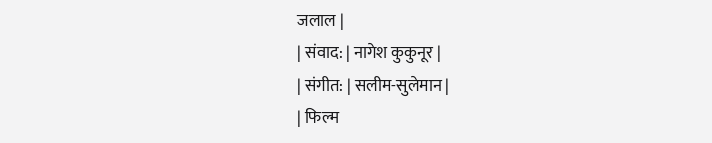जलाल |
| संवाद: | नागेश कुकुनूर |
| संगीत: | सलीम-सुलेमान |
| फिल्म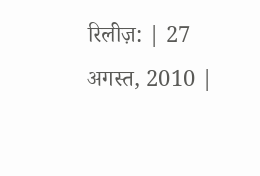रिलीज़: | 27 अगस्त, 2010 |